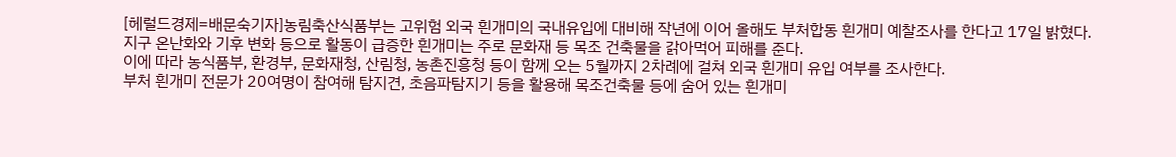[헤럴드경제=배문숙기자]농림축산식품부는 고위험 외국 흰개미의 국내유입에 대비해 작년에 이어 올해도 부처합동 흰개미 예찰조사를 한다고 17일 밝혔다.
지구 온난화와 기후 변화 등으로 활동이 급증한 흰개미는 주로 문화재 등 목조 건축물을 갉아먹어 피해를 준다.
이에 따라 농식품부, 환경부, 문화재청, 산림청, 농촌진흥청 등이 함께 오는 5월까지 2차례에 걸쳐 외국 흰개미 유입 여부를 조사한다.
부처 흰개미 전문가 20여명이 참여해 탐지견, 초음파탐지기 등을 활용해 목조건축물 등에 숨어 있는 흰개미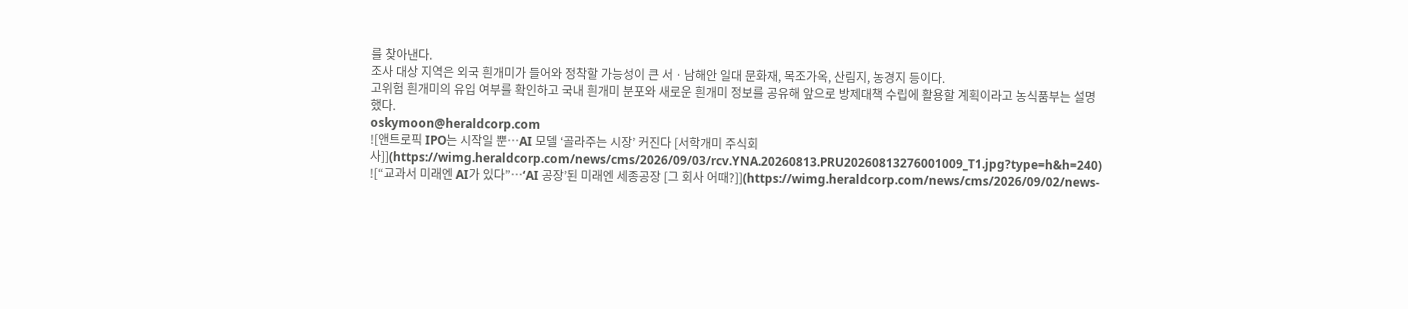를 찾아낸다.
조사 대상 지역은 외국 흰개미가 들어와 정착할 가능성이 큰 서ㆍ남해안 일대 문화재, 목조가옥, 산림지, 농경지 등이다.
고위험 흰개미의 유입 여부를 확인하고 국내 흰개미 분포와 새로운 흰개미 정보를 공유해 앞으로 방제대책 수립에 활용할 계획이라고 농식품부는 설명했다.
oskymoon@heraldcorp.com
![앤트로픽 IPO는 시작일 뿐…AI 모델 ‘골라주는 시장’ 커진다 [서학개미 주식회사]](https://wimg.heraldcorp.com/news/cms/2026/09/03/rcv.YNA.20260813.PRU20260813276001009_T1.jpg?type=h&h=240)
![“교과서 미래엔 AI가 있다”…‘AI 공장’된 미래엔 세종공장 [그 회사 어때?]](https://wimg.heraldcorp.com/news/cms/2026/09/02/news-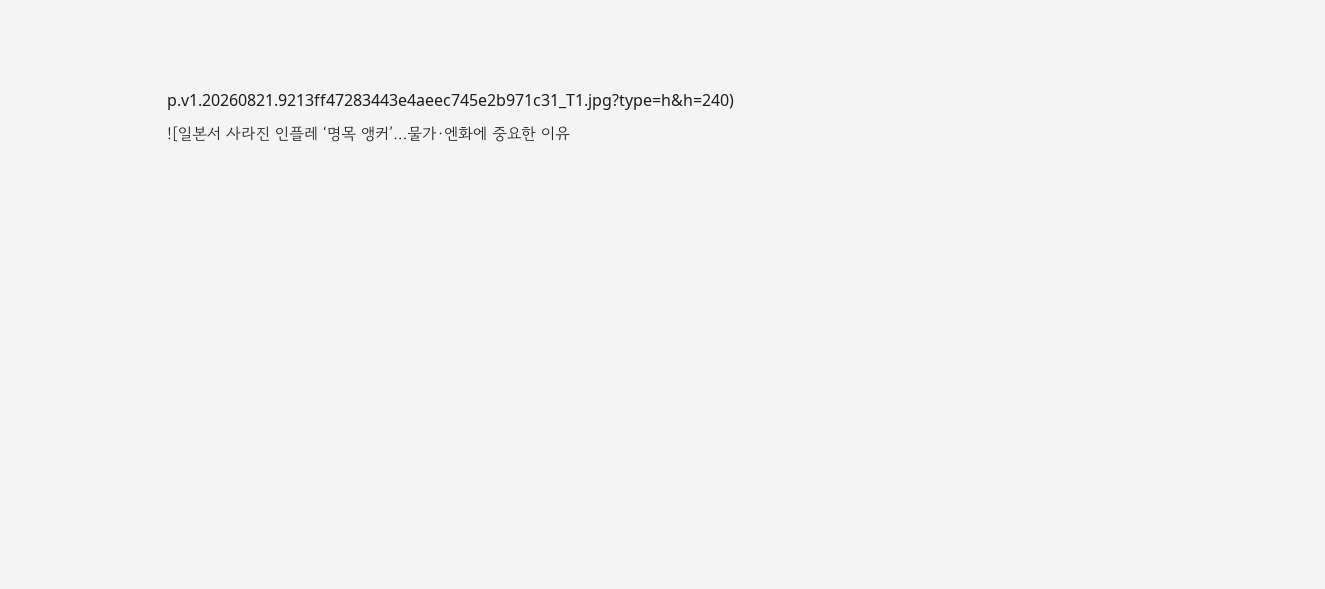p.v1.20260821.9213ff47283443e4aeec745e2b971c31_T1.jpg?type=h&h=240)
![일본서 사라진 인플레 ‘명목 앵커’…물가·엔화에 중요한 이유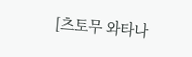[츠토무 와타나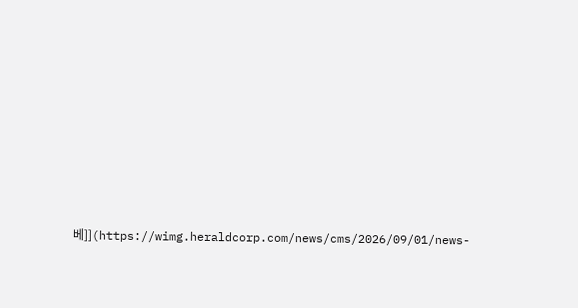베]](https://wimg.heraldcorp.com/news/cms/2026/09/01/news-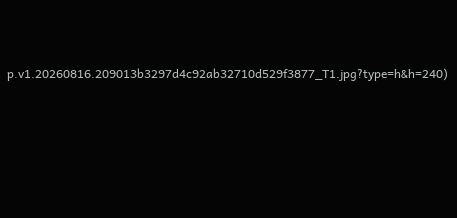p.v1.20260816.209013b3297d4c92ab32710d529f3877_T1.jpg?type=h&h=240)